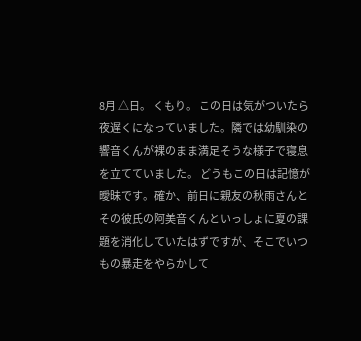8月 △日。 くもり。 この日は気がついたら夜遅くになっていました。隣では幼馴染の響音くんが裸のまま満足そうな様子で寝息を立てていました。 どうもこの日は記憶が曖昧です。確か、前日に親友の秋雨さんとその彼氏の阿美音くんといっしょに夏の課題を消化していたはずですが、そこでいつもの暴走をやらかして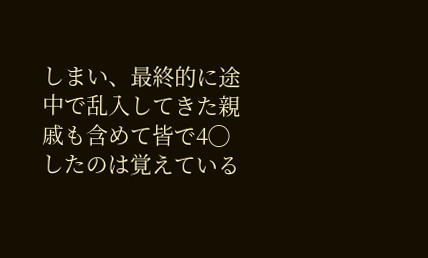しまい、最終的に途中で乱入してきた親戚も含めて皆で4◯したのは覚えている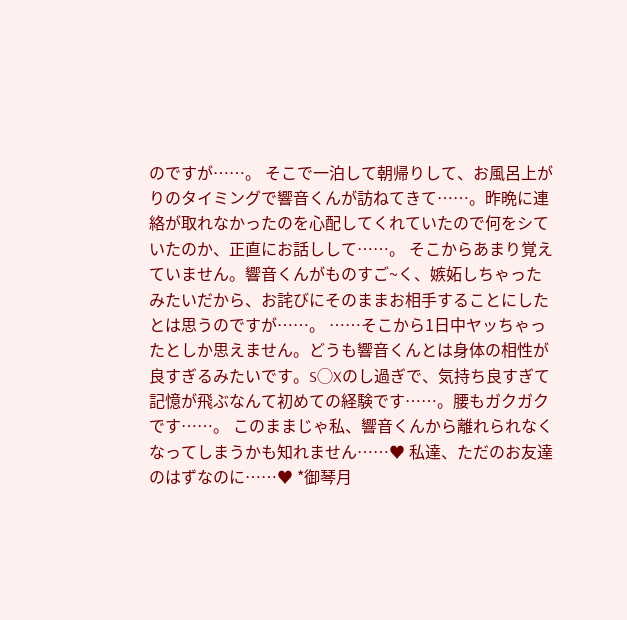のですが……。 そこで一泊して朝帰りして、お風呂上がりのタイミングで響音くんが訪ねてきて……。昨晩に連絡が取れなかったのを心配してくれていたので何をシていたのか、正直にお話しして……。 そこからあまり覚えていません。響音くんがものすご~く、嫉妬しちゃったみたいだから、お詫びにそのままお相手することにしたとは思うのですが……。 ……そこから1日中ヤッちゃったとしか思えません。どうも響音くんとは身体の相性が良すぎるみたいです。S◯Xのし過ぎで、気持ち良すぎて記憶が飛ぶなんて初めての経験です……。腰もガクガクです……。 このままじゃ私、響音くんから離れられなくなってしまうかも知れません……♥ 私達、ただのお友達のはずなのに……♥ *御琴月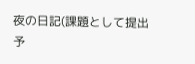夜の日記(課題として提出予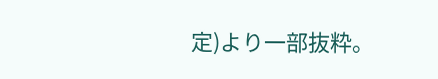定)より一部抜粋。